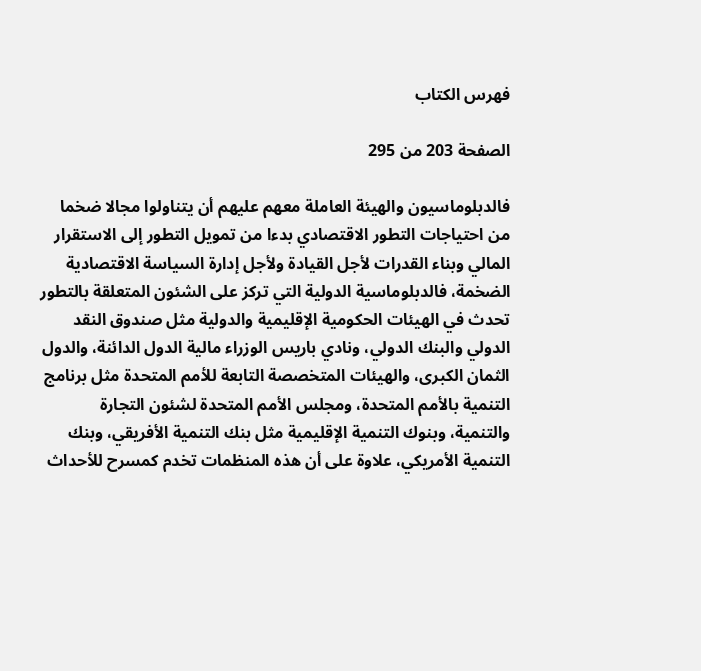فهرس الكتاب

الصفحة 203 من 295

فالدبلوماسيون والهيئة العاملة معهم عليهم أن يتناولوا مجالا ضخما من احتياجات التطور الاقتصادي بدءا من تمويل التطور إلى الاستقرار المالي وبناء القدرات لأجل القيادة ولأجل إدارة السياسة الاقتصادية الضخمة، فالدبلوماسية الدولية التي تركز على الشئون المتعلقة بالتطور تحدث في الهيئات الحكومية الإقليمية والدولية مثل صندوق النقد الدولي والبنك الدولي، ونادي باريس الوزراء مالية الدول الدائنة، والدول الثمان الكبرى، والهيئات المتخصصة التابعة للأمم المتحدة مثل برنامج التنمية بالأمم المتحدة، ومجلس الأمم المتحدة لشئون التجارة والتنمية، وبنوك التنمية الإقليمية مثل بنك التنمية الأفريقي، وبنك التنمية الأمريكي، علاوة على أن هذه المنظمات تخدم کمسرح للأحداث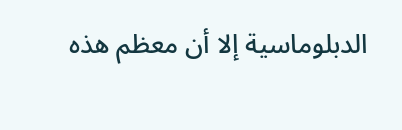الدبلوماسية إلا أن معظم هذه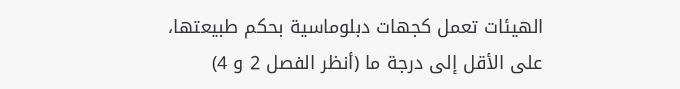الهيئات تعمل كجهات دبلوماسية بحكم طبيعتها، على الأقل إلى درجة ما (أنظر الفصل 2 و 4)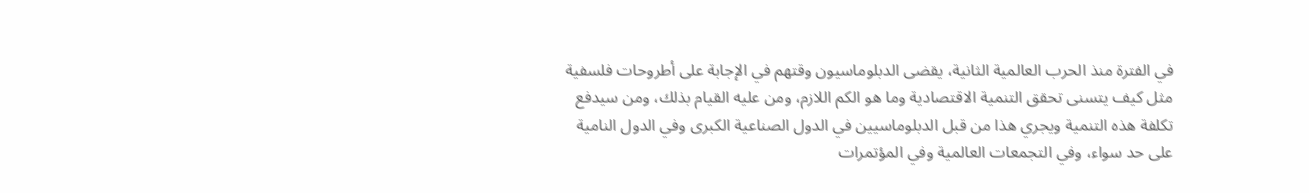في الفترة منذ الحرب العالمية الثانية، يقضى الدبلوماسيون وقتهم في الإجابة على أطروحات فلسفية مثل كيف يتسنى تحقق التنمية الاقتصادية وما هو الكم اللازم، ومن عليه القيام بذلك، ومن سيدفع تكلفة هذه التنمية ويجري هذا من قبل الدبلوماسيين في الدول الصناعية الكبرى وفي الدول النامية على حد سواء، وفي التجمعات العالمية وفي المؤتمرات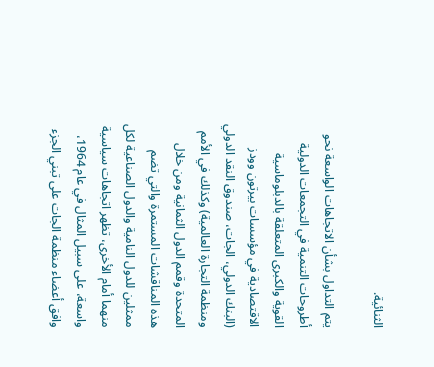الثنائية.

يتم التداول بشأن الاتجاهات الواسعة نحو أطروحات التنمية في التجمعات الدولية القوية والكبرى المتعلقة بالدبلوماسية الاقتصادية في مؤسسات بيرتون وودز (البنك الدولي، الجات، صندوق النقد الدولي ومنظمة التجارة العالمية) وكذلك في الأمم المتحدة وقمم الدول الثمانية ومن خلال هذه المناقشات المستمرة والتي تضم ممثلين للدول النامية والدول الصناعية لكل منهما أمام الأخرى، تظهر اتجاهات سياسية واسعة، على سبيل المثال في عام 1964، وافق أعضاء منظمة الجات على تبني الجزء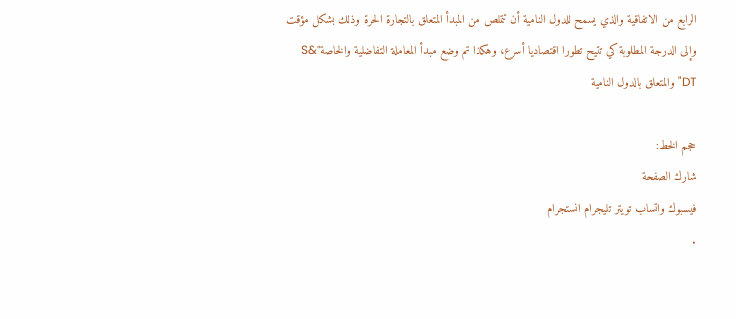الرابع من الاتفاقية والذي يسمح للدول النامية أن تتملص من المبدأ المتعلق بالتجارة الحرة وذلك بشكل مؤقت وإلى الدرجة المطلوبة كي تتيح تطورا اقتصاديا أسرع، وهكذا تم وضع مبدأ المعاملة التفاضلية والخاصة"S& DT"والمتعلق بالدول النامية

حجم الخط:
شارك الصفحة
فيسبوك واتساب تويتر تليجرام انستجرام
.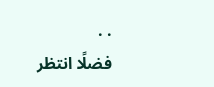. .
فضلًا انتظر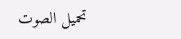تحميل الصوت